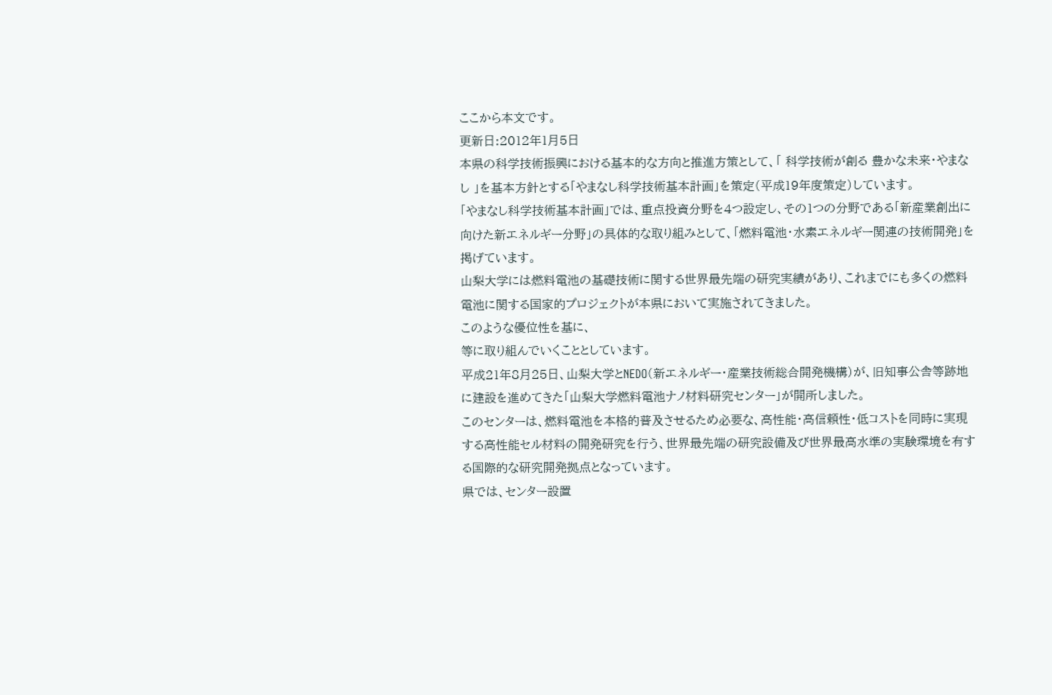ここから本文です。
更新日:2012年1月5日
本県の科学技術振興における基本的な方向と推進方策として、「 科学技術が創る 豊かな未来・やまなし 」を基本方針とする「やまなし科学技術基本計画」を策定(平成19年度策定)しています。
「やまなし科学技術基本計画」では、重点投資分野を4つ設定し、その1つの分野である「新産業創出に向けた新エネルギー分野」の具体的な取り組みとして、「燃料電池・水素エネルギー関連の技術開発」を掲げています。
山梨大学には燃料電池の基礎技術に関する世界最先端の研究実績があり、これまでにも多くの燃料電池に関する国家的プロジェクトが本県において実施されてきました。
このような優位性を基に、
等に取り組んでいくこととしています。
平成21年8月25日、山梨大学とNEDO(新エネルギー・産業技術総合開発機構)が、旧知事公舎等跡地に建設を進めてきた「山梨大学燃料電池ナノ材料研究センター」が開所しました。
このセンターは、燃料電池を本格的普及させるため必要な、高性能・高信頼性・低コストを同時に実現する高性能セル材料の開発研究を行う、世界最先端の研究設備及び世界最高水準の実験環境を有する国際的な研究開発拠点となっています。
県では、センター設置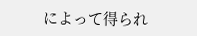によって得られ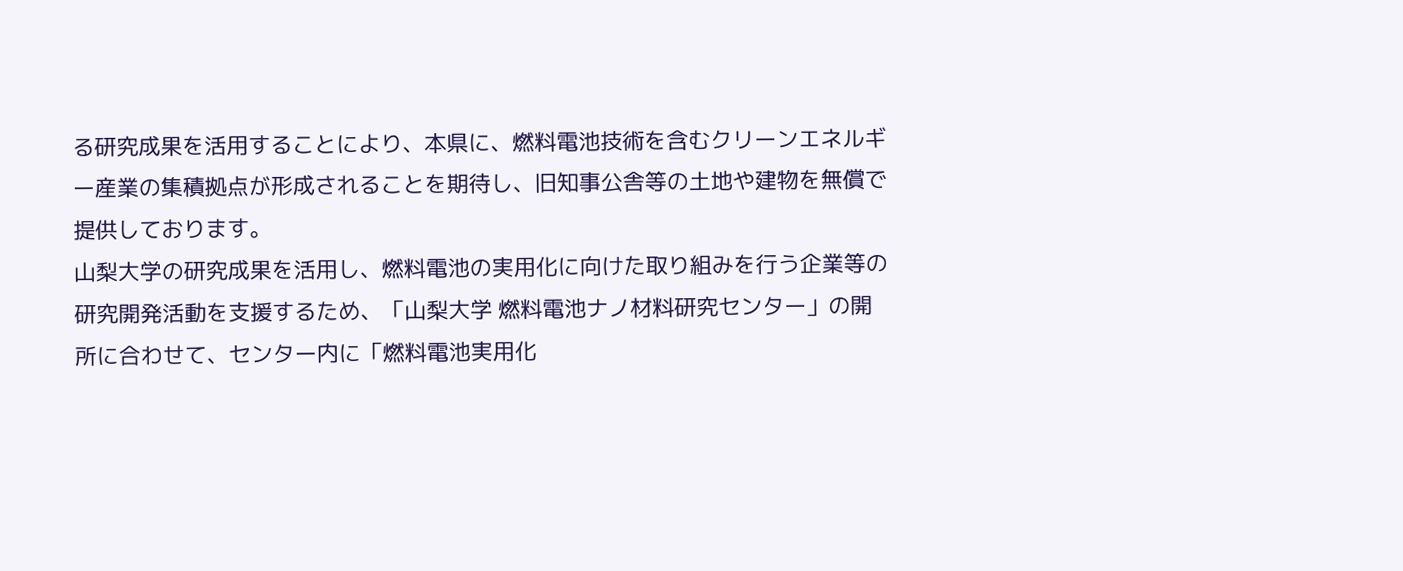る研究成果を活用することにより、本県に、燃料電池技術を含むクリーンエネルギー産業の集積拠点が形成されることを期待し、旧知事公舎等の土地や建物を無償で提供しております。
山梨大学の研究成果を活用し、燃料電池の実用化に向けた取り組みを行う企業等の研究開発活動を支援するため、「山梨大学 燃料電池ナノ材料研究センター」の開所に合わせて、センター内に「燃料電池実用化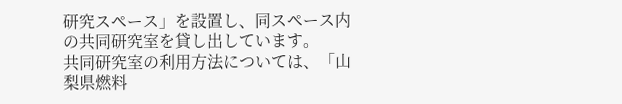研究スペース」を設置し、同スペース内の共同研究室を貸し出しています。
共同研究室の利用方法については、「山梨県燃料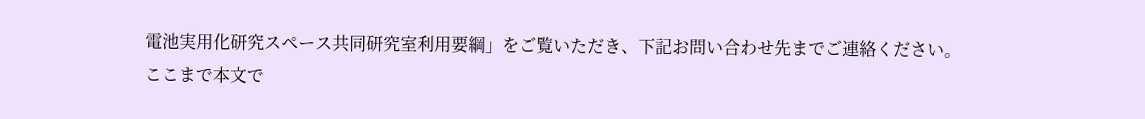電池実用化研究スペース共同研究室利用要綱」をご覧いただき、下記お問い合わせ先までご連絡ください。
ここまで本文で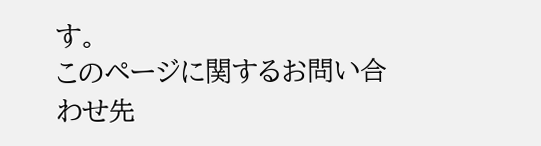す。
このページに関するお問い合わせ先